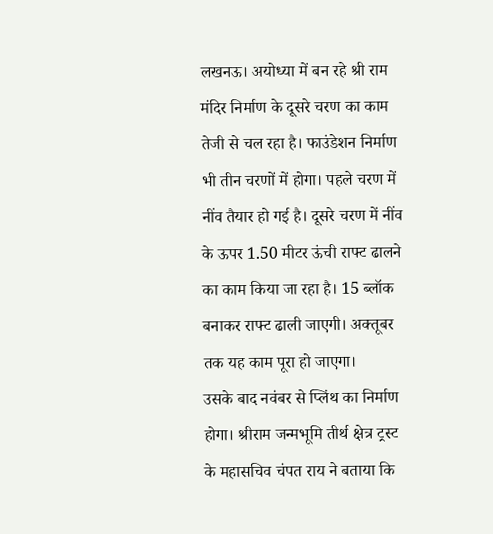लखनऊ। अयोध्या में बन रहे श्री राम मंदिर निर्माण के दूसरे चरण का काम तेजी से चल रहा है। फाउंडेशन निर्माण भी तीन चरणों में होगा। पहले चरण में नींव तैयार हो गई है। दूसरे चरण में नींव के ऊपर 1.50 मीटर ऊंची राफ्ट ढालने का काम किया जा रहा है। 15 ब्लॉक बनाकर राफ्ट ढाली जाएगी। अक्तूबर तक यह काम पूरा हो जाएगा।
उसके बाद नवंबर से प्लिंथ का निर्माण होगा। श्रीराम जन्मभूमि तीर्थ क्षेत्र ट्रस्ट के महासचिव चंपत राय ने बताया कि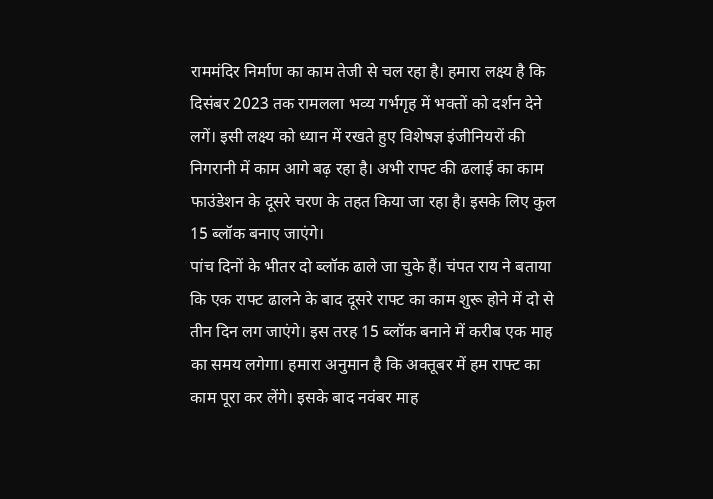राममंदिर निर्माण का काम तेजी से चल रहा है। हमारा लक्ष्य है कि दिसंबर 2023 तक रामलला भव्य गर्भगृह में भक्तों को दर्शन देने लगें। इसी लक्ष्य को ध्यान में रखते हुए विशेषज्ञ इंजीनियरों की निगरानी में काम आगे बढ़ रहा है। अभी राफ्ट की ढलाई का काम फाउंडेशन के दूसरे चरण के तहत किया जा रहा है। इसके लिए कुल 15 ब्लॉक बनाए जाएंगे।
पांच दिनों के भीतर दो ब्लॉक ढाले जा चुके हैं। चंपत राय ने बताया कि एक राफ्ट ढालने के बाद दूसरे राफ्ट का काम शुरू होने में दो से तीन दिन लग जाएंगे। इस तरह 15 ब्लॉक बनाने में करीब एक माह का समय लगेगा। हमारा अनुमान है कि अक्तूबर में हम राफ्ट का काम पूरा कर लेंगे। इसके बाद नवंबर माह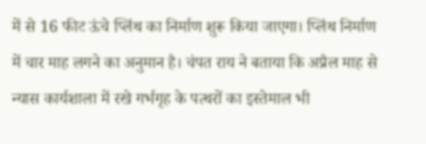में से 16 फीट ऊंचे प्लिंथ का निर्माण शुरू किया जाएगा। प्लिंथ निर्माण में चार माह लगने का अनुमान है। चंपत राय ने बताया कि अप्रैल माह से न्यास कार्यशाला में रखे गर्भगृह के पत्थरों का इस्तेमाल भी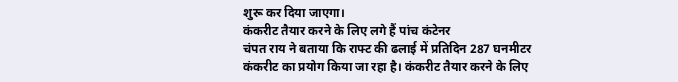शुरू कर दिया जाएगा।
कंकरीट तैयार करने के लिए लगे हैं पांच कंटेनर
चंपत राय ने बताया कि राफ्ट की ढलाई में प्रतिदिन 287 घनमीटर कंकरीट का प्रयोग किया जा रहा है। कंकरीट तैयार करने के लिए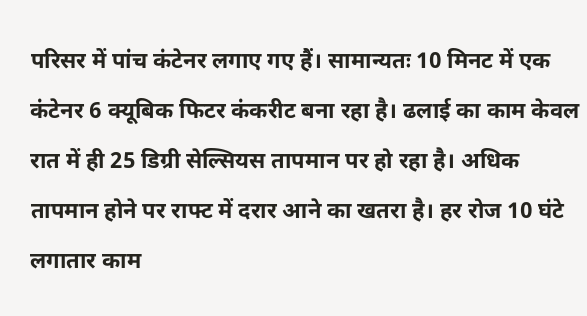परिसर में पांच कंटेनर लगाए गए हैं। सामान्यतः 10 मिनट में एक कंटेनर 6 क्यूबिक फिटर कंकरीट बना रहा है। ढलाई का काम केवल रात में ही 25 डिग्री सेल्सियस तापमान पर हो रहा है। अधिक तापमान होने पर राफ्ट में दरार आने का खतरा है। हर रोज 10 घंटे लगातार काम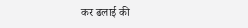कर ढलाई की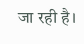जा रही है।